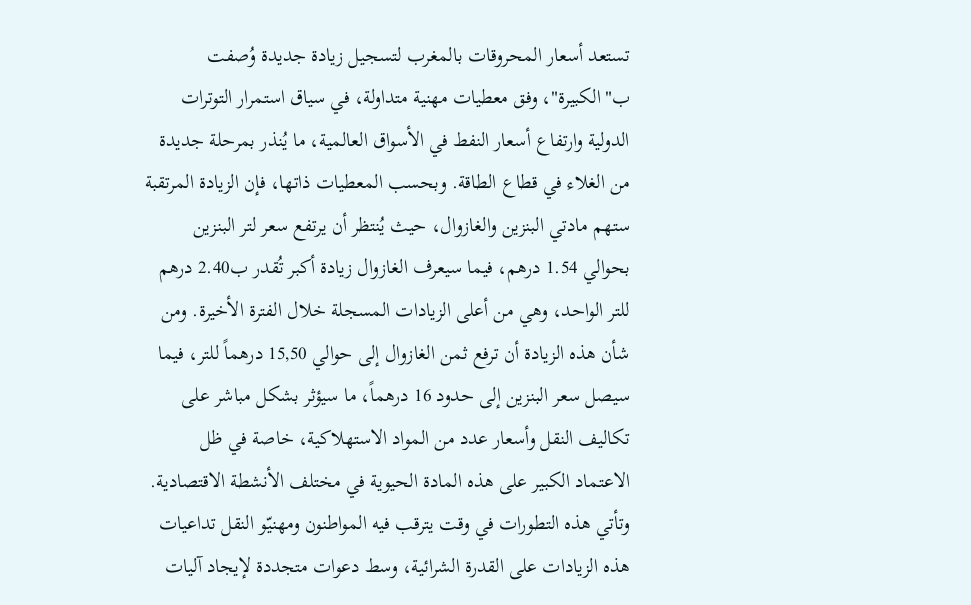تستعد أسعار المحروقات بالمغرب لتسجيل زيادة جديدة وُصفت ب"الكبيرة"، وفق معطيات مهنية متداولة، في سياق استمرار التوترات الدولية وارتفاع أسعار النفط في الأسواق العالمية، ما يُنذر بمرحلة جديدة من الغلاء في قطاع الطاقة. وبحسب المعطيات ذاتها، فإن الزيادة المرتقبة ستهم مادتي البنزين والغازوال، حيث يُنتظر أن يرتفع سعر لتر البنزين بحوالي 1.54 درهم، فيما سيعرف الغازوال زيادة أكبر تُقدر ب2.40 درهم للتر الواحد، وهي من أعلى الزيادات المسجلة خلال الفترة الأخيرة. ومن شأن هذه الزيادة أن ترفع ثمن الغازوال إلى حوالي 15,50 درهماً للتر، فيما سيصل سعر البنزين إلى حدود 16 درهماً، ما سيؤثر بشكل مباشر على تكاليف النقل وأسعار عدد من المواد الاستهلاكية، خاصة في ظل الاعتماد الكبير على هذه المادة الحيوية في مختلف الأنشطة الاقتصادية. وتأتي هذه التطورات في وقت يترقب فيه المواطنون ومهنيّو النقل تداعيات هذه الزيادات على القدرة الشرائية، وسط دعوات متجددة لإيجاد آليات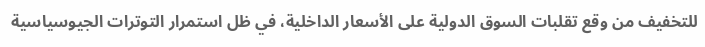للتخفيف من وقع تقلبات السوق الدولية على الأسعار الداخلية، في ظل استمرار التوترات الجيوسياسية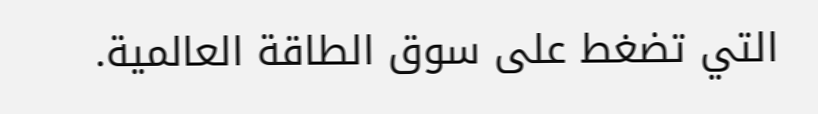التي تضغط على سوق الطاقة العالمية.